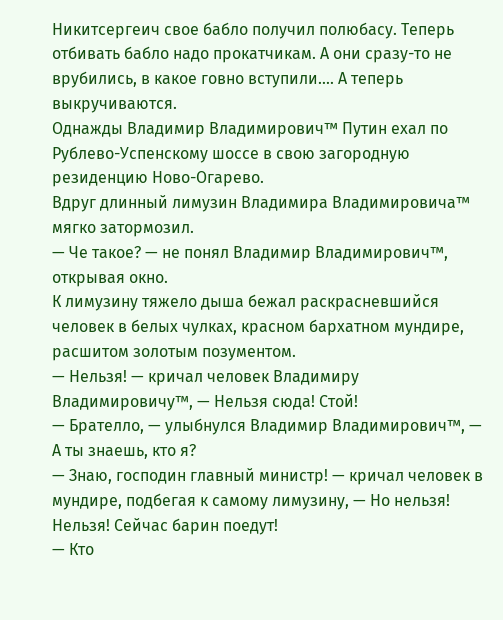Никитсергеич свое бабло получил полюбасу. Теперь отбивать бабло надо прокатчикам. А они сразу-то не врубились, в какое говно вступили.... А теперь выкручиваются.
Однажды Владимир Владимирович™ Путин ехал по Рублево-Успенскому шоссе в свою загородную резиденцию Ново-Огарево.
Вдруг длинный лимузин Владимира Владимировича™ мягко затормозил.
— Че такое? — не понял Владимир Владимирович™, открывая окно.
К лимузину тяжело дыша бежал раскрасневшийся человек в белых чулках, красном бархатном мундире, расшитом золотым позументом.
— Нельзя! — кричал человек Владимиру Владимировичу™, — Нельзя сюда! Стой!
— Брателло, — улыбнулся Владимир Владимирович™, — А ты знаешь, кто я?
— Знаю, господин главный министр! — кричал человек в мундире, подбегая к самому лимузину, — Но нельзя! Нельзя! Сейчас барин поедут!
— Кто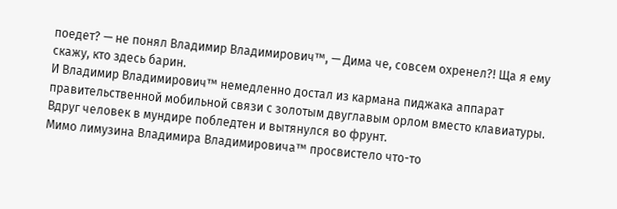поедет? — не понял Владимир Владимирович™, — Дима че, совсем охренел?! Ща я ему скажу, кто здесь барин.
И Владимир Владимирович™ немедленно достал из кармана пиджака аппарат правительственной мобильной связи с золотым двуглавым орлом вместо клавиатуры.
Вдруг человек в мундире побледтен и вытянулся во фрунт.
Мимо лимузина Владимира Владимировича™ просвистело что-то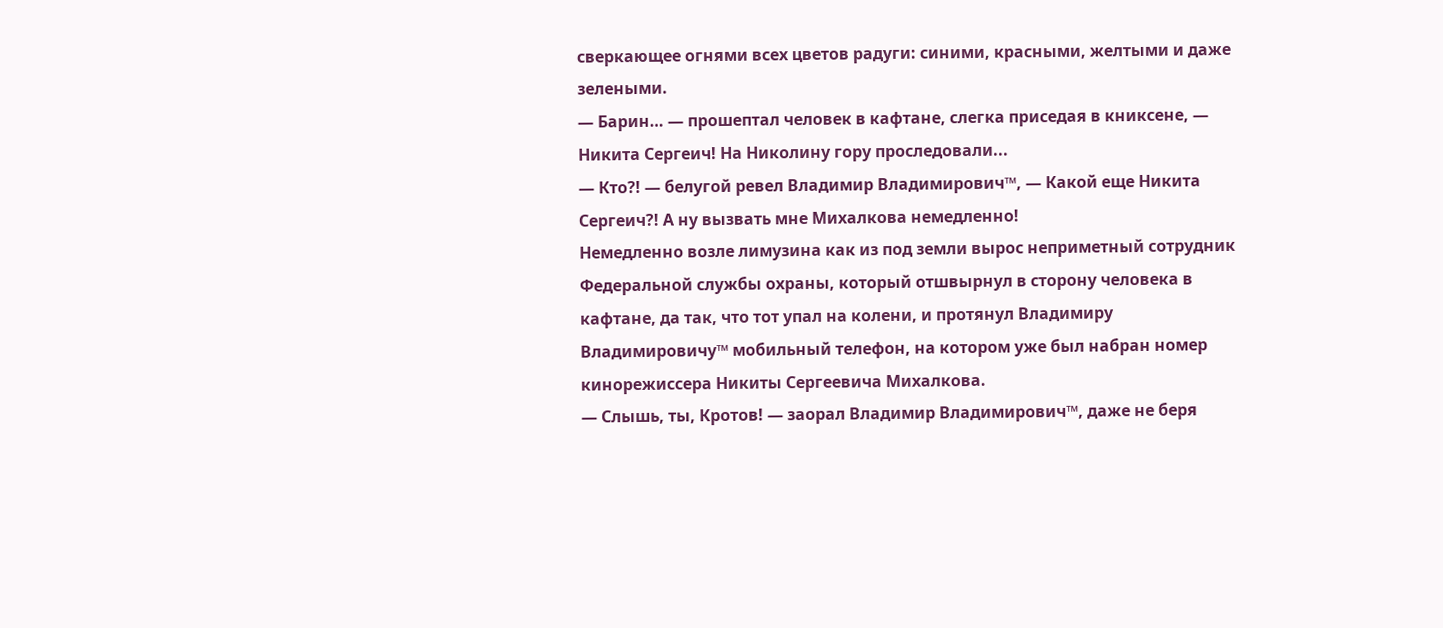сверкающее огнями всех цветов радуги: синими, красными, желтыми и даже зелеными.
— Барин… — прошептал человек в кафтане, слегка приседая в книксене, — Никита Сергеич! На Николину гору проследовали...
— Кто?! — белугой ревел Владимир Владимирович™, — Какой еще Никита Сергеич?! А ну вызвать мне Михалкова немедленно!
Немедленно возле лимузина как из под земли вырос неприметный сотрудник Федеральной службы охраны, который отшвырнул в сторону человека в кафтане, да так, что тот упал на колени, и протянул Владимиру Владимировичу™ мобильный телефон, на котором уже был набран номер кинорежиссера Никиты Сергеевича Михалкова.
— Слышь, ты, Кротов! — заорал Владимир Владимирович™, даже не беря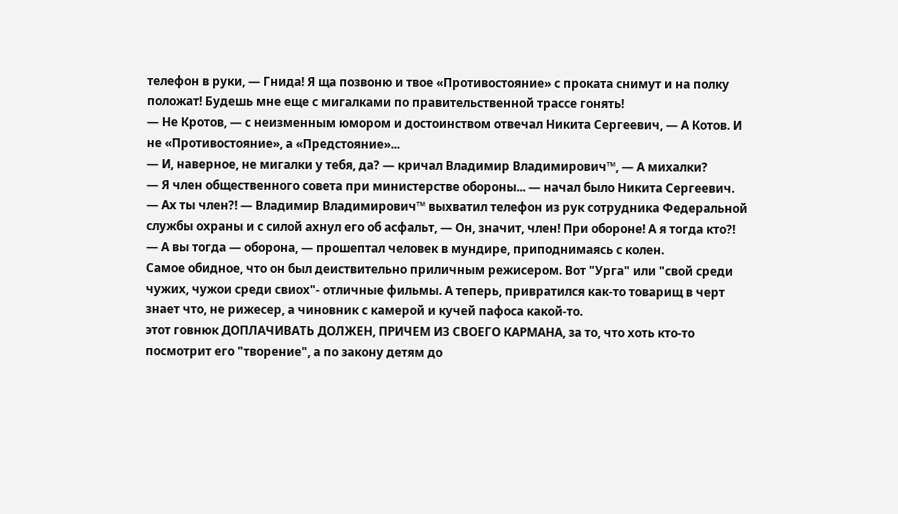телефон в руки, — Гнида! Я ща позвоню и твое «Противостояние» с проката снимут и на полку положат! Будешь мне еще с мигалками по правительственной трассе гонять!
— Не Кротов, — с неизменным юмором и достоинством отвечал Никита Сергеевич, — А Котов. И не «Противостояние», а «Предстояние»...
— И, наверное, не мигалки у тебя, да? — кричал Владимир Владимирович™, — А михалки?
— Я член общественного совета при министерстве обороны... — начал было Никита Сергеевич.
— Ах ты член?! — Владимир Владимирович™ выхватил телефон из рук сотрудника Федеральной службы охраны и с силой ахнул его об асфальт, — Он, значит, член! При обороне! А я тогда кто?!
— А вы тогда — оборона, — прошептал человек в мундире, приподнимаясь с колен.
Cамое обидное, что он был деиствительно приличным режисером. Вот "Урга" или "свой среди чужих, чужои среди свиох"- отличные фильмы. А теперь, привратился как-то товарищ в черт знает что, не рижесер, а чиновник с камерой и кучей пафоса какой-то.
этот говнюк ДОПЛАЧИВАТЬ ДОЛЖЕН, ПРИЧЕМ ИЗ СВОЕГО КАРМАНА, за то, что хоть кто-то посмотрит его "творение", а по закону детям до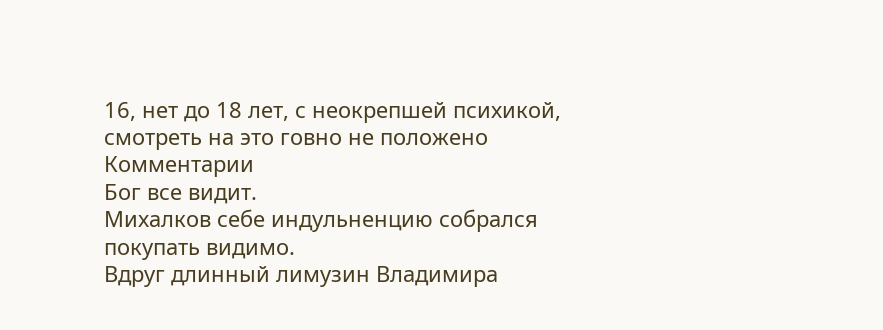16, нет до 18 лет, с неокрепшей психикой, смотреть на это говно не положено
Комментарии
Бог все видит.
Михалков себе индульненцию собрался покупать видимо.
Вдруг длинный лимузин Владимира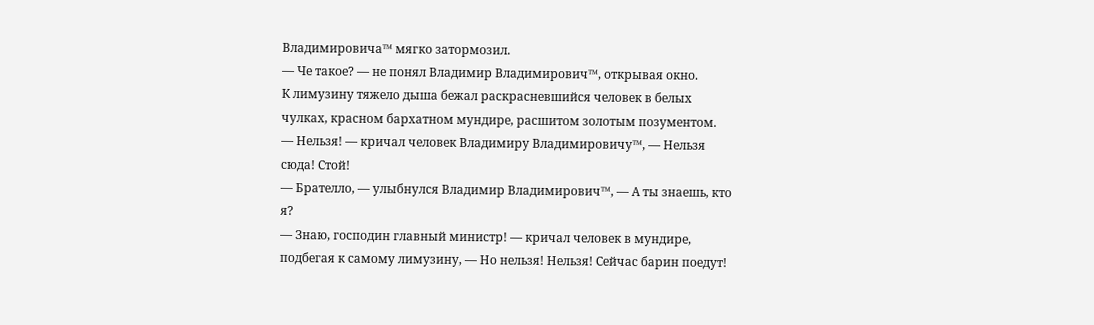Владимировича™ мягко затормозил.
— Че такое? — не понял Владимир Владимирович™, открывая окно.
К лимузину тяжело дыша бежал раскрасневшийся человек в белых чулках, красном бархатном мундире, расшитом золотым позументом.
— Нельзя! — кричал человек Владимиру Владимировичу™, — Нельзя сюда! Стой!
— Брателло, — улыбнулся Владимир Владимирович™, — А ты знаешь, кто я?
— Знаю, господин главный министр! — кричал человек в мундире, подбегая к самому лимузину, — Но нельзя! Нельзя! Сейчас барин поедут!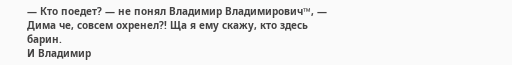— Кто поедет? — не понял Владимир Владимирович™, — Дима че, совсем охренел?! Ща я ему скажу, кто здесь барин.
И Владимир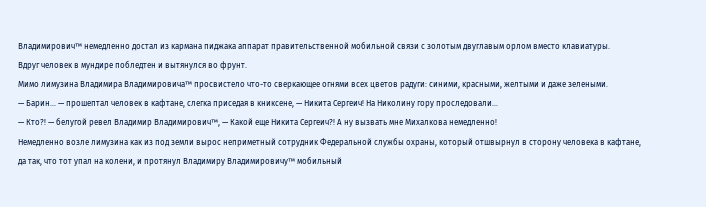Владимирович™ немедленно достал из кармана пиджака аппарат правительственной мобильной связи с золотым двуглавым орлом вместо клавиатуры.
Вдруг человек в мундире побледтен и вытянулся во фрунт.
Мимо лимузина Владимира Владимировича™ просвистело что-то сверкающее огнями всех цветов радуги: синими, красными, желтыми и даже зелеными.
— Барин… — прошептал человек в кафтане, слегка приседая в книксене, — Никита Сергеич! На Николину гору проследовали...
— Кто?! — белугой ревел Владимир Владимирович™, — Какой еще Никита Сергеич?! А ну вызвать мне Михалкова немедленно!
Немедленно возле лимузина как из под земли вырос неприметный сотрудник Федеральной службы охраны, который отшвырнул в сторону человека в кафтане, да так, что тот упал на колени, и протянул Владимиру Владимировичу™ мобильный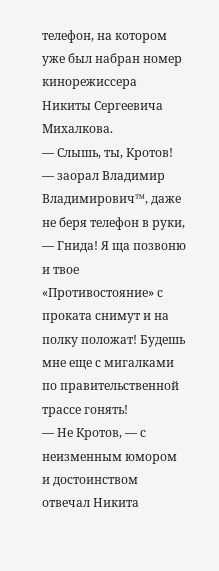телефон, на котором уже был набран номер кинорежиссера Никиты Сергеевича Михалкова.
— Слышь, ты, Кротов! — заорал Владимир Владимирович™, даже не беря телефон в руки, — Гнида! Я ща позвоню и твое «Противостояние» с проката снимут и на полку положат! Будешь мне еще с мигалками по правительственной трассе гонять!
— Не Кротов, — с неизменным юмором и достоинством отвечал Никита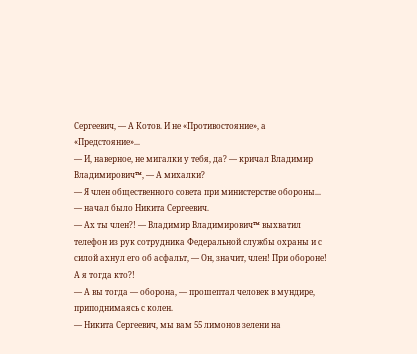Сергеевич, — А Котов. И не «Противостояние», а «Предстояние»...
— И, наверное, не мигалки у тебя, да? — кричал Владимир Владимирович™, — А михалки?
— Я член общественного совета при министерстве обороны... — начал было Никита Сергеевич.
— Ах ты член?! — Владимир Владимирович™ выхватил телефон из рук сотрудника Федеральной службы охраны и с силой ахнул его об асфальт, — Он, значит, член! При обороне! А я тогда кто?!
— А вы тогда — оборона, — прошептал человек в мундире, приподнимаясь с колен.
— Никита Сергеевич, мы вам 55 лимонов зелени на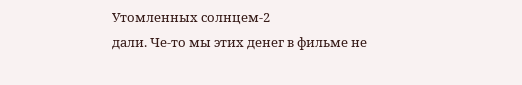Утомленных солнцем-2
дали. Че-то мы этих денег в фильме не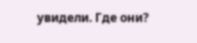увидели. Где они?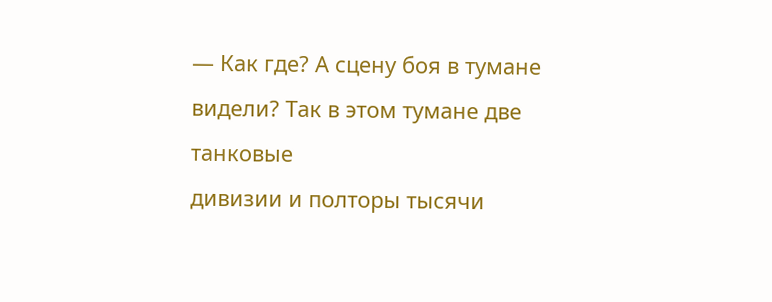— Как где? А сцену боя в тумане видели? Так в этом тумане две танковые
дивизии и полторы тысячи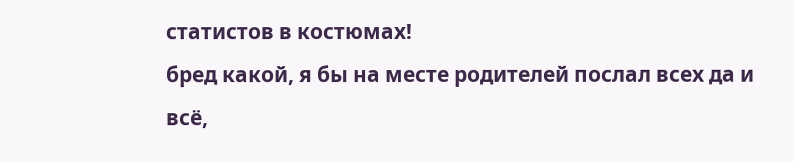статистов в костюмах!
бред какой, я бы на месте родителей послал всех да и всё,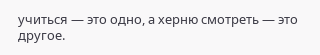учиться — это одно, а херню смотреть — это другое.